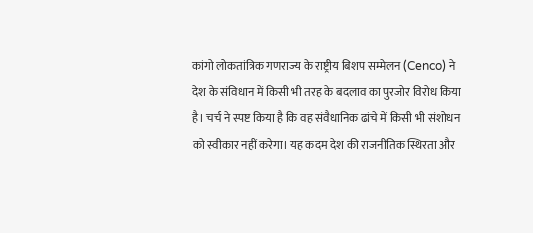कांगो लोकतांत्रिक गणराज्य के राष्ट्रीय बिशप सम्मेलन (Cenco) ने देश के संविधान में किसी भी तरह के बदलाव का पुरजोर विरोध किया है। चर्च ने स्पष्ट किया है कि वह संवैधानिक ढांचे में किसी भी संशोधन को स्वीकार नहीं करेगा। यह कदम देश की राजनीतिक स्थिरता और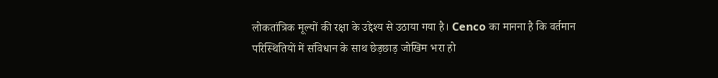लोकतांत्रिक मूल्यों की रक्षा के उद्देश्य से उठाया गया है। Cenco का मानना है कि वर्तमान परिस्थितियों में संविधान के साथ छेड़छाड़ जोखिम भरा हो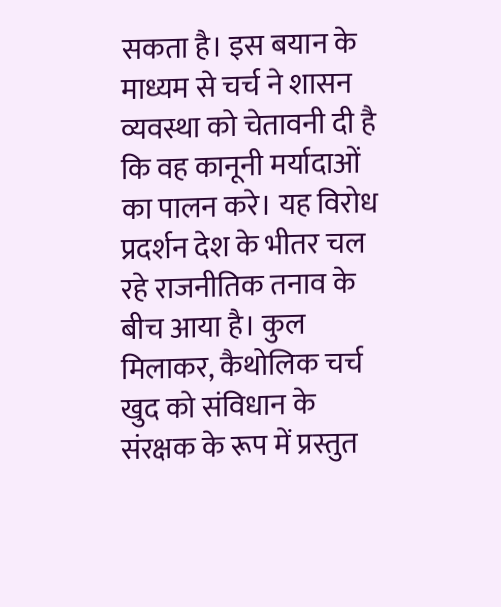सकता है। इस बयान के माध्यम से चर्च ने शासन व्यवस्था को चेतावनी दी है कि वह कानूनी मर्यादाओं का पालन करे। यह विरोध प्रदर्शन देश के भीतर चल रहे राजनीतिक तनाव के बीच आया है। कुल मिलाकर, कैथोलिक चर्च खुद को संविधान के संरक्षक के रूप में प्रस्तुत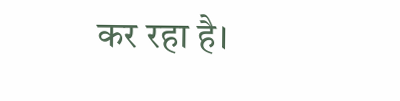कर रहा है।